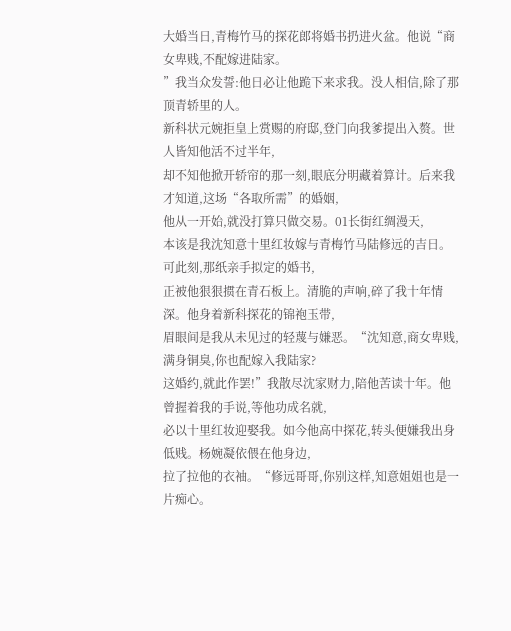大婚当日,青梅竹马的探花郎将婚书扔进火盆。他说“商女卑贱,不配嫁进陆家。
”我当众发誓:他日必让他跪下来求我。没人相信,除了那顶青轿里的人。
新科状元婉拒皇上赏赐的府邸,登门向我爹提出入赘。世人皆知他活不过半年,
却不知他掀开轿帘的那一刻,眼底分明藏着算计。后来我才知道,这场“各取所需”的婚姻,
他从一开始,就没打算只做交易。01长街红绸漫天,
本该是我沈知意十里红妆嫁与青梅竹马陆修远的吉日。可此刻,那纸亲手拟定的婚书,
正被他狠狠掼在青石板上。清脆的声响,碎了我十年情深。他身着新科探花的锦袍玉带,
眉眼间是我从未见过的轻蔑与嫌恶。“沈知意,商女卑贱,满身铜臭,你也配嫁入我陆家?
这婚约,就此作罢!”我散尽沈家财力,陪他苦读十年。他曾握着我的手说,等他功成名就,
必以十里红妆迎娶我。如今他高中探花,转头便嫌我出身低贱。杨婉凝依偎在他身边,
拉了拉他的衣袖。“修远哥哥,你别这样,知意姐姐也是一片痴心。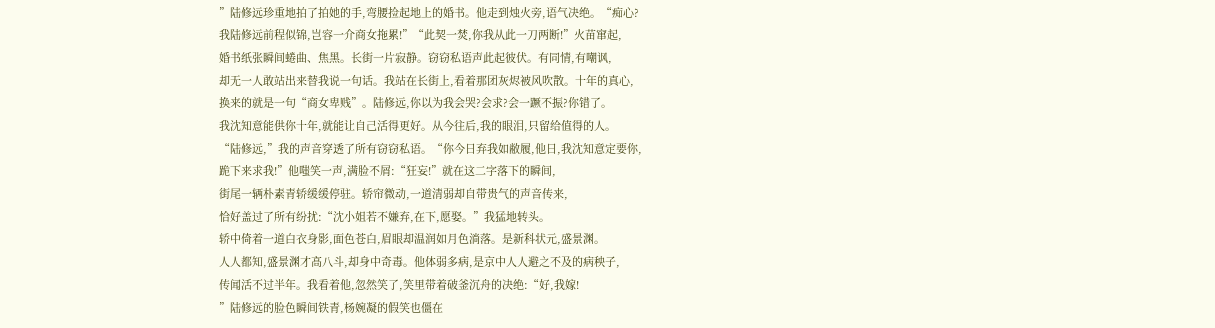”陆修远珍重地拍了拍她的手,弯腰捡起地上的婚书。他走到烛火旁,语气决绝。“痴心?
我陆修远前程似锦,岂容一介商女拖累!”“此契一焚,你我从此一刀两断!”火苗窜起,
婚书纸张瞬间蜷曲、焦黑。长街一片寂静。窃窃私语声此起彼伏。有同情,有嘲讽,
却无一人敢站出来替我说一句话。我站在长街上,看着那团灰烬被风吹散。十年的真心,
换来的就是一句“商女卑贱”。陆修远,你以为我会哭?会求?会一蹶不振?你错了。
我沈知意能供你十年,就能让自己活得更好。从今往后,我的眼泪,只留给值得的人。
“陆修远,”我的声音穿透了所有窃窃私语。“你今日弃我如敝履,他日,我沈知意定要你,
跪下来求我!”他嗤笑一声,满脸不屑:“狂妄!”就在这二字落下的瞬间,
街尾一辆朴素青轿缓缓停驻。轿帘微动,一道清弱却自带贵气的声音传来,
恰好盖过了所有纷扰:“沈小姐若不嫌弃,在下,愿娶。”我猛地转头。
轿中倚着一道白衣身影,面色苍白,眉眼却温润如月色淌落。是新科状元,盛景渊。
人人都知,盛景渊才高八斗,却身中奇毒。他体弱多病,是京中人人避之不及的病秧子,
传闻活不过半年。我看着他,忽然笑了,笑里带着破釜沉舟的决绝:“好,我嫁!
”陆修远的脸色瞬间铁青,杨婉凝的假笑也僵在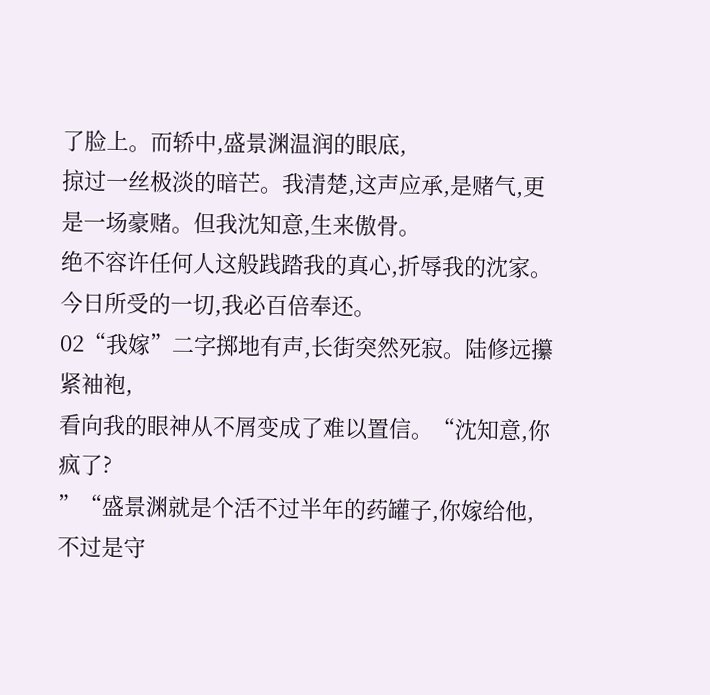了脸上。而轿中,盛景渊温润的眼底,
掠过一丝极淡的暗芒。我清楚,这声应承,是赌气,更是一场豪赌。但我沈知意,生来傲骨。
绝不容许任何人这般践踏我的真心,折辱我的沈家。今日所受的一切,我必百倍奉还。
02“我嫁”二字掷地有声,长街突然死寂。陆修远攥紧袖袍,
看向我的眼神从不屑变成了难以置信。“沈知意,你疯了?
”“盛景渊就是个活不过半年的药罐子,你嫁给他,不过是守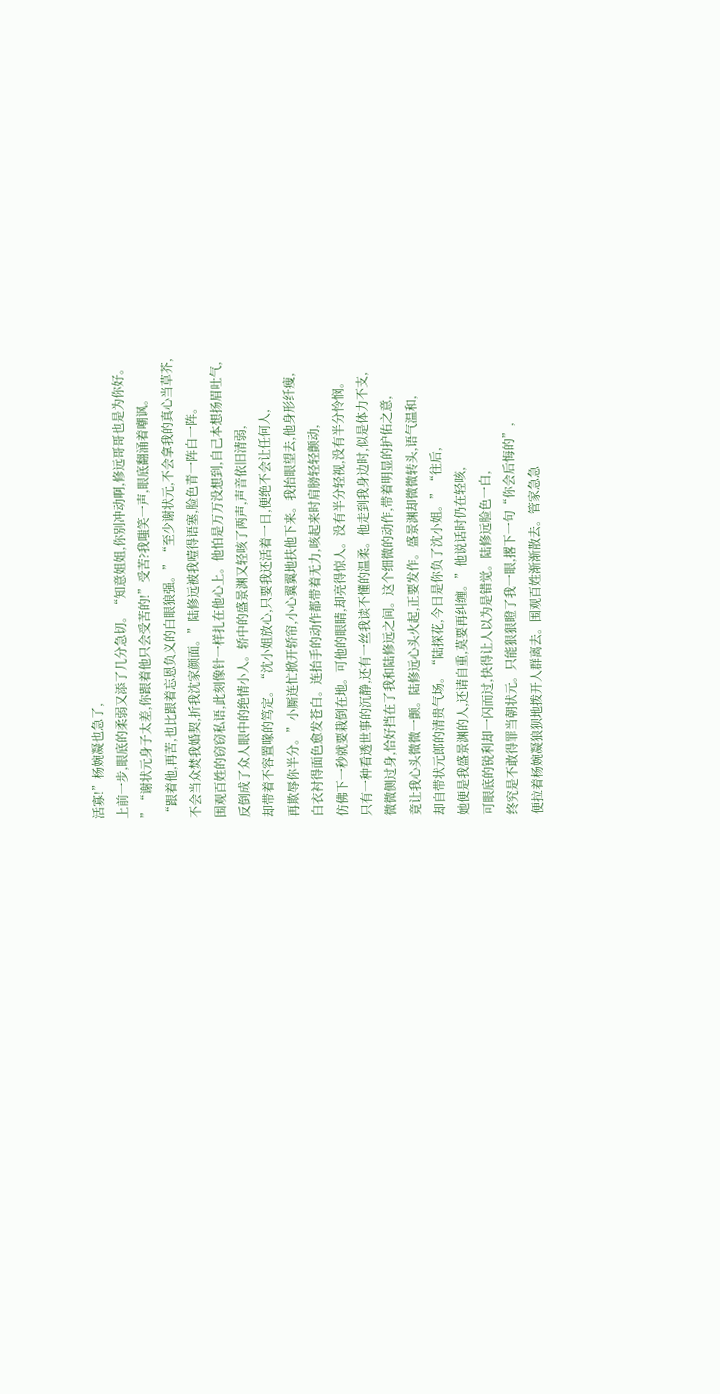活寡!”杨婉凝也急了,
上前一步,眼底的柔弱又添了几分急切。“知意姐姐,你别冲动啊,修远哥哥也是为你好。
”“谢状元身子太差,你跟着他只会受苦的!”受苦?我嗤笑一声,眼底翻涌着嘲讽。
“跟着他,再苦,也比跟着忘恩负义的白眼狼强。”“至少谢状元,不会拿我的真心当草芥,
不会当众焚我婚契,折我沈家颜面。”陆修远被我噎得语塞,脸色青一阵白一阵。
围观百姓的窃窃私语,此刻像针一样扎在他心上。他怕是万万没想到,自己本想扬眉吐气,
反倒成了众人眼中的绝情小人。轿中的盛景渊又轻咳了两声,声音依旧清弱,
却带着不容置喙的笃定。“沈小姐放心,只要我还活着一日,便绝不会让任何人,
再欺辱你半分。”小厮连忙掀开轿帘,小心翼翼地扶他下来。我抬眼望去,他身形纤瘦,
白衣衬得面色愈发苍白。连抬手的动作都带着无力,咳起来时肩膀轻轻颤动,
仿佛下一秒就要栽倒在地。可他的眼睛,却亮得惊人。没有半分轻视,没有半分怜悯。
只有一种看透世事的沉静,还有一丝我读不懂的温柔。他走到我身边时,似是体力不支,
微微侧过身,恰好挡在了我和陆修远之间。这个细微的动作,带着明显的护佑之意,
竟让我心头微微一颤。陆修远心头火起,正要发作。盛景渊却微微转头,语气温和,
却自带状元郎的清贵气场。“陆探花,今日是你负了沈小姐。”“往后,
她便是我盛景渊的人,还请自重,莫要再纠缠。”他说话时仍在轻咳,
可眼底的锐利却一闪而过,快得让人以为是错觉。陆修远脸色一白,
终究是不敢得罪当朝状元。只能狠狠瞪了我一眼,撂下一句“你会后悔的”,
便拉着杨婉凝狼狈地拨开人群离去。围观百姓渐渐散去。管家急急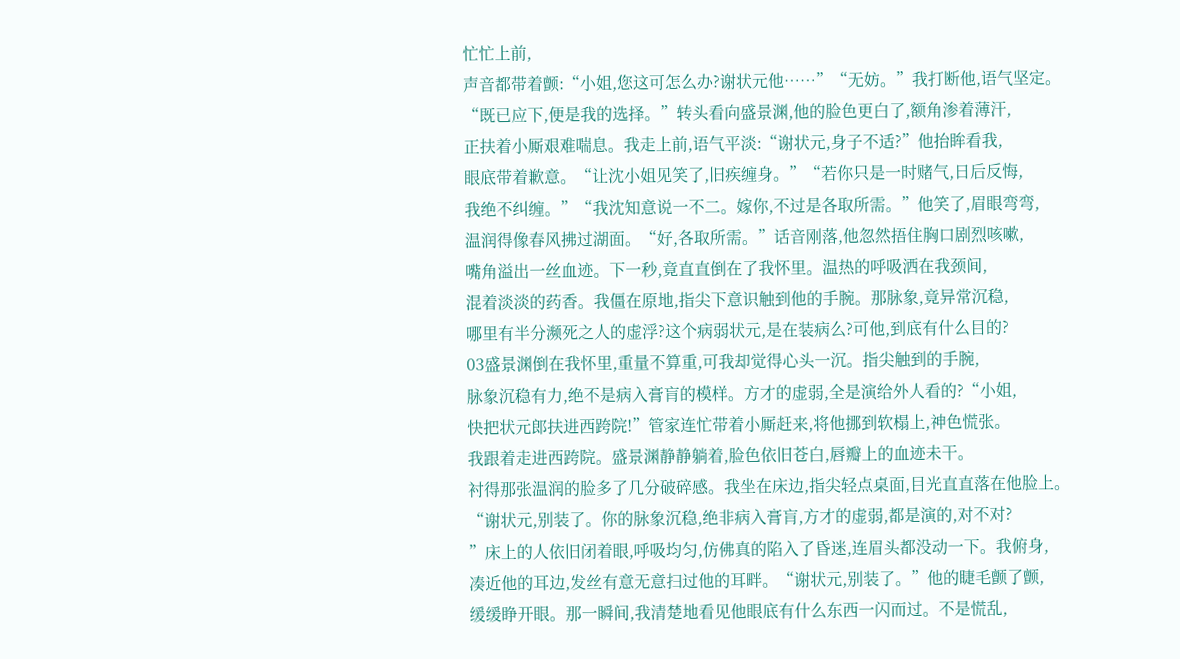忙忙上前,
声音都带着颤:“小姐,您这可怎么办?谢状元他……”“无妨。”我打断他,语气坚定。
“既已应下,便是我的选择。”转头看向盛景渊,他的脸色更白了,额角渗着薄汗,
正扶着小厮艰难喘息。我走上前,语气平淡:“谢状元,身子不适?”他抬眸看我,
眼底带着歉意。“让沈小姐见笑了,旧疾缠身。”“若你只是一时赌气,日后反悔,
我绝不纠缠。”“我沈知意说一不二。嫁你,不过是各取所需。”他笑了,眉眼弯弯,
温润得像春风拂过湖面。“好,各取所需。”话音刚落,他忽然捂住胸口剧烈咳嗽,
嘴角溢出一丝血迹。下一秒,竟直直倒在了我怀里。温热的呼吸洒在我颈间,
混着淡淡的药香。我僵在原地,指尖下意识触到他的手腕。那脉象,竟异常沉稳,
哪里有半分濒死之人的虚浮?这个病弱状元,是在装病么?可他,到底有什么目的?
03盛景渊倒在我怀里,重量不算重,可我却觉得心头一沉。指尖触到的手腕,
脉象沉稳有力,绝不是病入膏肓的模样。方才的虚弱,全是演给外人看的?“小姐,
快把状元郎扶进西跨院!”管家连忙带着小厮赶来,将他挪到软榻上,神色慌张。
我跟着走进西跨院。盛景渊静静躺着,脸色依旧苍白,唇瓣上的血迹未干。
衬得那张温润的脸多了几分破碎感。我坐在床边,指尖轻点桌面,目光直直落在他脸上。
“谢状元,别装了。你的脉象沉稳,绝非病入膏肓,方才的虚弱,都是演的,对不对?
”床上的人依旧闭着眼,呼吸均匀,仿佛真的陷入了昏迷,连眉头都没动一下。我俯身,
凑近他的耳边,发丝有意无意扫过他的耳畔。“谢状元,别装了。”他的睫毛颤了颤,
缓缓睁开眼。那一瞬间,我清楚地看见他眼底有什么东西一闪而过。不是慌乱,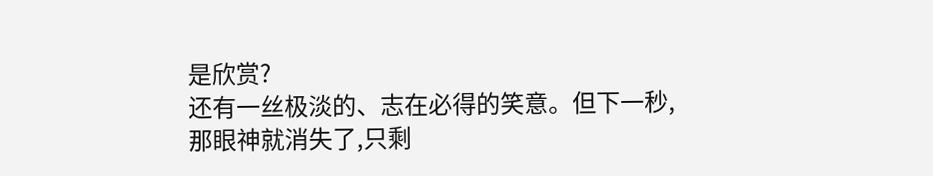是欣赏?
还有一丝极淡的、志在必得的笑意。但下一秒,那眼神就消失了,只剩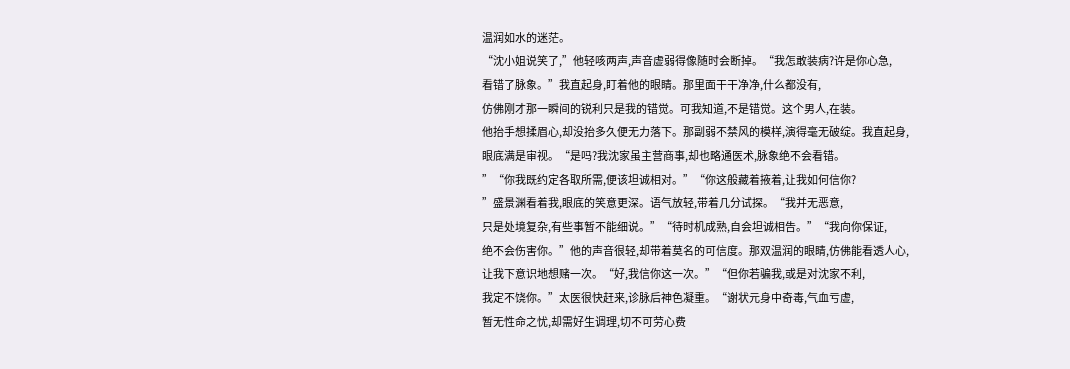温润如水的迷茫。
“沈小姐说笑了,”他轻咳两声,声音虚弱得像随时会断掉。“我怎敢装病?许是你心急,
看错了脉象。”我直起身,盯着他的眼睛。那里面干干净净,什么都没有,
仿佛刚才那一瞬间的锐利只是我的错觉。可我知道,不是错觉。这个男人,在装。
他抬手想揉眉心,却没抬多久便无力落下。那副弱不禁风的模样,演得毫无破绽。我直起身,
眼底满是审视。“是吗?我沈家虽主营商事,却也略通医术,脉象绝不会看错。
”“你我既约定各取所需,便该坦诚相对。”“你这般藏着掖着,让我如何信你?
”盛景渊看着我,眼底的笑意更深。语气放轻,带着几分试探。“我并无恶意,
只是处境复杂,有些事暂不能细说。”“待时机成熟,自会坦诚相告。”“我向你保证,
绝不会伤害你。”他的声音很轻,却带着莫名的可信度。那双温润的眼睛,仿佛能看透人心,
让我下意识地想赌一次。“好,我信你这一次。”“但你若骗我,或是对沈家不利,
我定不饶你。”太医很快赶来,诊脉后神色凝重。“谢状元身中奇毒,气血亏虚,
暂无性命之忧,却需好生调理,切不可劳心费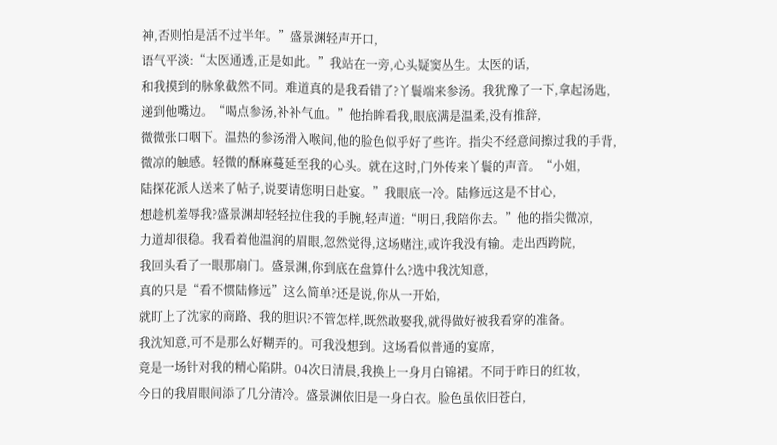神,否则怕是活不过半年。”盛景渊轻声开口,
语气平淡:“太医通透,正是如此。”我站在一旁,心头疑窦丛生。太医的话,
和我摸到的脉象截然不同。难道真的是我看错了?丫鬟端来参汤。我犹豫了一下,拿起汤匙,
递到他嘴边。“喝点参汤,补补气血。”他抬眸看我,眼底满是温柔,没有推辞,
微微张口咽下。温热的参汤滑入喉间,他的脸色似乎好了些许。指尖不经意间擦过我的手背,
微凉的触感。轻微的酥麻蔓延至我的心头。就在这时,门外传来丫鬟的声音。“小姐,
陆探花派人送来了帖子,说要请您明日赴宴。”我眼底一冷。陆修远这是不甘心,
想趁机羞辱我?盛景渊却轻轻拉住我的手腕,轻声道:“明日,我陪你去。”他的指尖微凉,
力道却很稳。我看着他温润的眉眼,忽然觉得,这场赌注,或许我没有输。走出西跨院,
我回头看了一眼那扇门。盛景渊,你到底在盘算什么?选中我沈知意,
真的只是“看不惯陆修远”这么简单?还是说,你从一开始,
就盯上了沈家的商路、我的胆识?不管怎样,既然敢娶我,就得做好被我看穿的准备。
我沈知意,可不是那么好糊弄的。可我没想到。这场看似普通的宴席,
竟是一场针对我的精心陷阱。04次日清晨,我换上一身月白锦裙。不同于昨日的红妆,
今日的我眉眼间添了几分清冷。盛景渊依旧是一身白衣。脸色虽依旧苍白,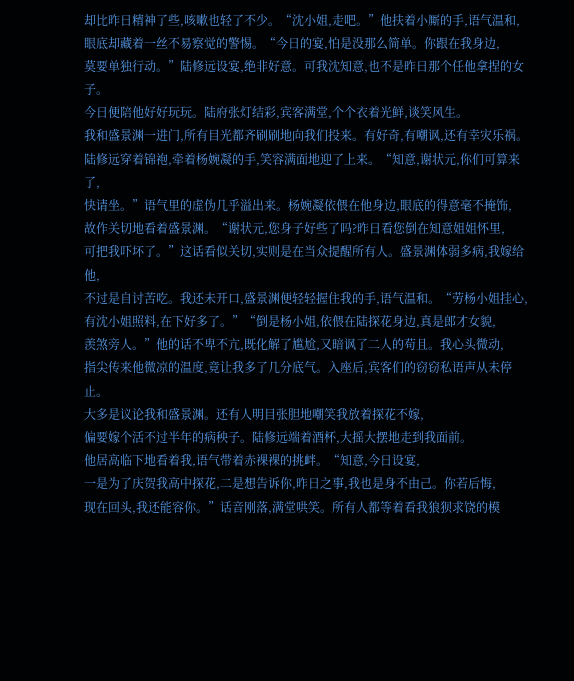却比昨日精神了些,咳嗽也轻了不少。“沈小姐,走吧。”他扶着小厮的手,语气温和,
眼底却藏着一丝不易察觉的警惕。“今日的宴,怕是没那么简单。你跟在我身边,
莫要单独行动。”陆修远设宴,绝非好意。可我沈知意,也不是昨日那个任他拿捏的女子。
今日便陪他好好玩玩。陆府张灯结彩,宾客满堂,个个衣着光鲜,谈笑风生。
我和盛景渊一进门,所有目光都齐刷刷地向我们投来。有好奇,有嘲讽,还有幸灾乐祸。
陆修远穿着锦袍,牵着杨婉凝的手,笑容满面地迎了上来。“知意,谢状元,你们可算来了,
快请坐。”语气里的虚伪几乎溢出来。杨婉凝依偎在他身边,眼底的得意毫不掩饰,
故作关切地看着盛景渊。“谢状元,您身子好些了吗?昨日看您倒在知意姐姐怀里,
可把我吓坏了。”这话看似关切,实则是在当众提醒所有人。盛景渊体弱多病,我嫁给他,
不过是自讨苦吃。我还未开口,盛景渊便轻轻握住我的手,语气温和。“劳杨小姐挂心,
有沈小姐照料,在下好多了。”“倒是杨小姐,依偎在陆探花身边,真是郎才女貌,
羡煞旁人。”他的话不卑不亢,既化解了尴尬,又暗讽了二人的苟且。我心头微动,
指尖传来他微凉的温度,竟让我多了几分底气。入座后,宾客们的窃窃私语声从未停止。
大多是议论我和盛景渊。还有人明目张胆地嘲笑我放着探花不嫁,
偏要嫁个活不过半年的病秧子。陆修远端着酒杯,大摇大摆地走到我面前。
他居高临下地看着我,语气带着赤裸裸的挑衅。“知意,今日设宴,
一是为了庆贺我高中探花,二是想告诉你,昨日之事,我也是身不由己。你若后悔,
现在回头,我还能容你。”话音刚落,满堂哄笑。所有人都等着看我狼狈求饶的模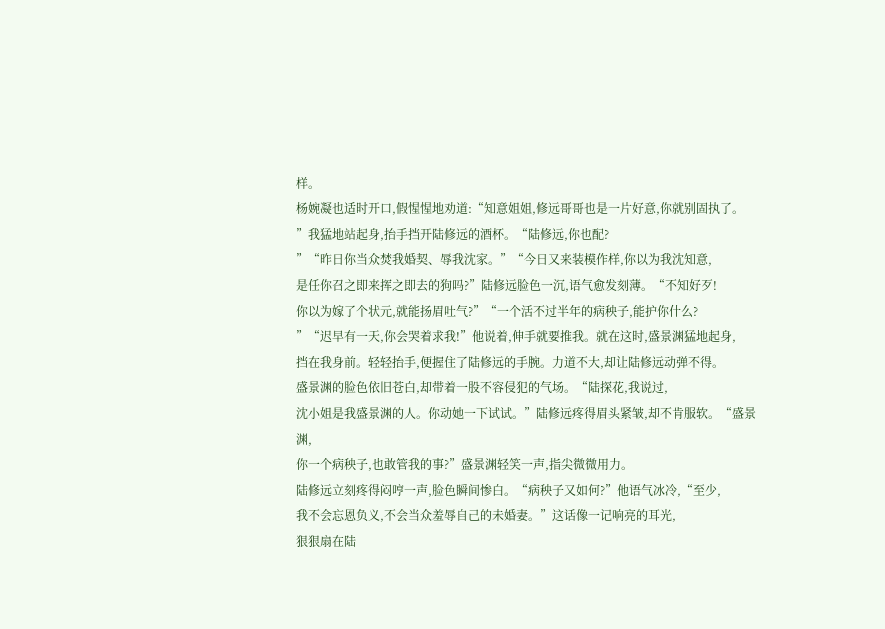样。
杨婉凝也适时开口,假惺惺地劝道:“知意姐姐,修远哥哥也是一片好意,你就别固执了。
”我猛地站起身,抬手挡开陆修远的酒杯。“陆修远,你也配?
”“昨日你当众焚我婚契、辱我沈家。”“今日又来装模作样,你以为我沈知意,
是任你召之即来挥之即去的狗吗?”陆修远脸色一沉,语气愈发刻薄。“不知好歹!
你以为嫁了个状元,就能扬眉吐气?”“一个活不过半年的病秧子,能护你什么?
”“迟早有一天,你会哭着求我!”他说着,伸手就要推我。就在这时,盛景渊猛地起身,
挡在我身前。轻轻抬手,便握住了陆修远的手腕。力道不大,却让陆修远动弹不得。
盛景渊的脸色依旧苍白,却带着一股不容侵犯的气场。“陆探花,我说过,
沈小姐是我盛景渊的人。你动她一下试试。”陆修远疼得眉头紧皱,却不肯服软。“盛景渊,
你一个病秧子,也敢管我的事?”盛景渊轻笑一声,指尖微微用力。
陆修远立刻疼得闷哼一声,脸色瞬间惨白。“病秧子又如何?”他语气冰冷,“至少,
我不会忘恩负义,不会当众羞辱自己的未婚妻。”这话像一记响亮的耳光,
狠狠扇在陆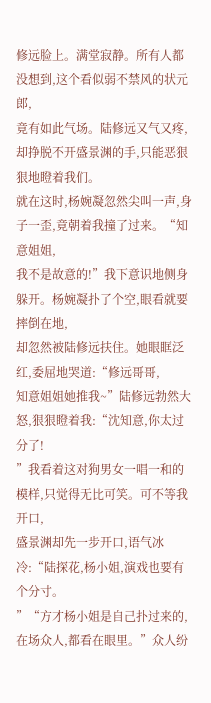修远脸上。满堂寂静。所有人都没想到,这个看似弱不禁风的状元郎,
竟有如此气场。陆修远又气又疼,却挣脱不开盛景渊的手,只能恶狠狠地瞪着我们。
就在这时,杨婉凝忽然尖叫一声,身子一歪,竟朝着我撞了过来。“知意姐姐,
我不是故意的!”我下意识地侧身躲开。杨婉凝扑了个空,眼看就要摔倒在地,
却忽然被陆修远扶住。她眼眶泛红,委屈地哭道:“修远哥哥,
知意姐姐她推我~”陆修远勃然大怒,狠狠瞪着我:“沈知意,你太过分了!
”我看着这对狗男女一唱一和的模样,只觉得无比可笑。可不等我开口,
盛景渊却先一步开口,语气冰冷:“陆探花,杨小姐,演戏也要有个分寸。
”“方才杨小姐是自己扑过来的,在场众人,都看在眼里。”众人纷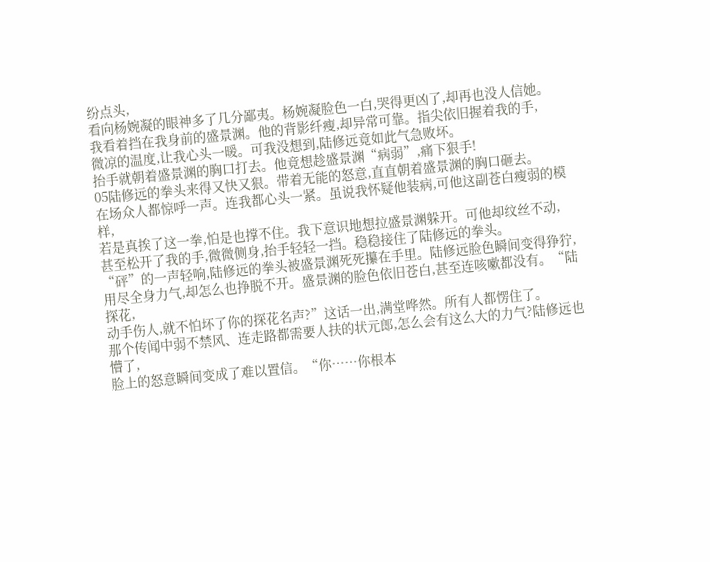纷点头,
看向杨婉凝的眼神多了几分鄙夷。杨婉凝脸色一白,哭得更凶了,却再也没人信她。
我看着挡在我身前的盛景渊。他的背影纤瘦,却异常可靠。指尖依旧握着我的手,
微凉的温度,让我心头一暖。可我没想到,陆修远竟如此气急败坏。
抬手就朝着盛景渊的胸口打去。他竟想趁盛景渊“病弱”,痛下狠手!
05陆修远的拳头来得又快又狠。带着无能的怒意,直直朝着盛景渊的胸口砸去。
在场众人都惊呼一声。连我都心头一紧。虽说我怀疑他装病,可他这副苍白瘦弱的模样,
若是真挨了这一拳,怕是也撑不住。我下意识地想拉盛景渊躲开。可他却纹丝不动,
甚至松开了我的手,微微侧身,抬手轻轻一挡。稳稳接住了陆修远的拳头。
“砰”的一声轻响,陆修远的拳头被盛景渊死死攥在手里。陆修远脸色瞬间变得狰狞,
用尽全身力气,却怎么也挣脱不开。盛景渊的脸色依旧苍白,甚至连咳嗽都没有。“陆探花,
动手伤人,就不怕坏了你的探花名声?”这话一出,满堂哗然。所有人都愣住了。
那个传闻中弱不禁风、连走路都需要人扶的状元郎,怎么会有这么大的力气?陆修远也懵了,
脸上的怒意瞬间变成了难以置信。“你……你根本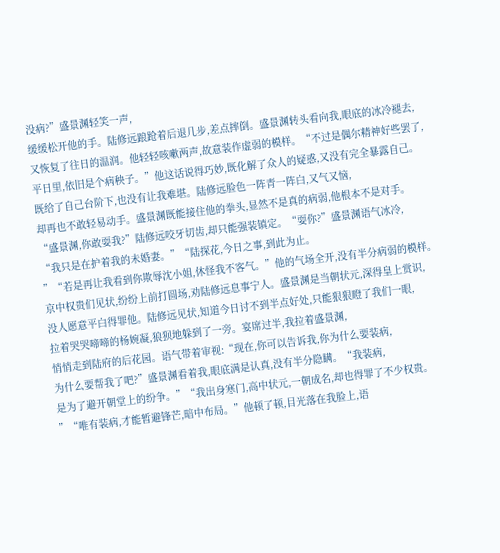没病?”盛景渊轻笑一声,
缓缓松开他的手。陆修远踉跄着后退几步,差点摔倒。盛景渊转头看向我,眼底的冰冷褪去,
又恢复了往日的温润。他轻轻咳嗽两声,故意装作虚弱的模样。“不过是偶尔精神好些罢了,
平日里,依旧是个病秧子。”他这话说得巧妙,既化解了众人的疑惑,又没有完全暴露自己。
既给了自己台阶下,也没有让我难堪。陆修远脸色一阵青一阵白,又气又恼,
却再也不敢轻易动手。盛景渊既能接住他的拳头,显然不是真的病弱,他根本不是对手。
“盛景渊,你敢耍我?”陆修远咬牙切齿,却只能强装镇定。“耍你?”盛景渊语气冰冷,
“我只是在护着我的未婚妻。”“陆探花,今日之事,到此为止。
”“若是再让我看到你欺辱沈小姐,休怪我不客气。”他的气场全开,没有半分病弱的模样。
京中权贵们见状,纷纷上前打圆场,劝陆修远息事宁人。盛景渊是当朝状元,深得皇上赏识,
没人愿意平白得罪他。陆修远见状,知道今日讨不到半点好处,只能狠狠瞪了我们一眼,
拉着哭哭啼啼的杨婉凝,狼狈地躲到了一旁。宴席过半,我拉着盛景渊,
悄悄走到陆府的后花园。语气带着审视:“现在,你可以告诉我,你为什么要装病,
为什么要帮我了吧?”盛景渊看着我,眼底满是认真,没有半分隐瞒。“我装病,
是为了避开朝堂上的纷争。”“我出身寒门,高中状元,一朝成名,却也得罪了不少权贵。
”“唯有装病,才能暂避锋芒,暗中布局。”他顿了顿,目光落在我脸上,语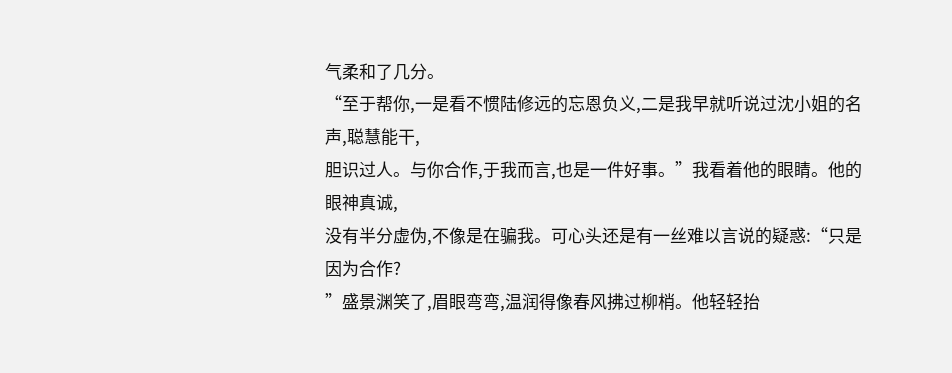气柔和了几分。
“至于帮你,一是看不惯陆修远的忘恩负义,二是我早就听说过沈小姐的名声,聪慧能干,
胆识过人。与你合作,于我而言,也是一件好事。”我看着他的眼睛。他的眼神真诚,
没有半分虚伪,不像是在骗我。可心头还是有一丝难以言说的疑惑:“只是因为合作?
”盛景渊笑了,眉眼弯弯,温润得像春风拂过柳梢。他轻轻抬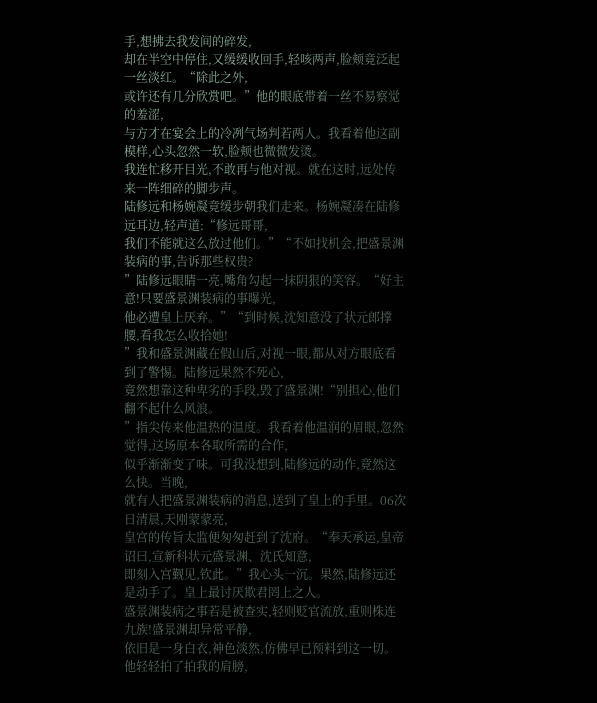手,想拂去我发间的碎发,
却在半空中停住,又缓缓收回手,轻咳两声,脸颊竟泛起一丝淡红。“除此之外,
或许还有几分欣赏吧。”他的眼底带着一丝不易察觉的羞涩,
与方才在宴会上的冷冽气场判若两人。我看着他这副模样,心头忽然一软,脸颊也微微发烫。
我连忙移开目光,不敢再与他对视。就在这时,远处传来一阵细碎的脚步声。
陆修远和杨婉凝竟缓步朝我们走来。杨婉凝凑在陆修远耳边,轻声道:“修远哥哥,
我们不能就这么放过他们。”“不如找机会,把盛景渊装病的事,告诉那些权贵?
”陆修远眼睛一亮,嘴角勾起一抹阴狠的笑容。“好主意!只要盛景渊装病的事曝光,
他必遭皇上厌弃。”“到时候,沈知意没了状元郎撑腰,看我怎么收拾她!
”我和盛景渊藏在假山后,对视一眼,都从对方眼底看到了警惕。陆修远果然不死心,
竟然想靠这种卑劣的手段,毁了盛景渊!“别担心,他们翻不起什么风浪。
”指尖传来他温热的温度。我看着他温润的眉眼,忽然觉得,这场原本各取所需的合作,
似乎渐渐变了味。可我没想到,陆修远的动作,竟然这么快。当晚,
就有人把盛景渊装病的消息,送到了皇上的手里。06次日清晨,天刚蒙蒙亮,
皇宫的传旨太监便匆匆赶到了沈府。“奉天承运,皇帝诏曰,宣新科状元盛景渊、沈氏知意,
即刻入宫觐见,钦此。”我心头一沉。果然,陆修远还是动手了。皇上最讨厌欺君罔上之人。
盛景渊装病之事若是被查实,轻则贬官流放,重则株连九族!盛景渊却异常平静,
依旧是一身白衣,神色淡然,仿佛早已预料到这一切。他轻轻拍了拍我的肩膀,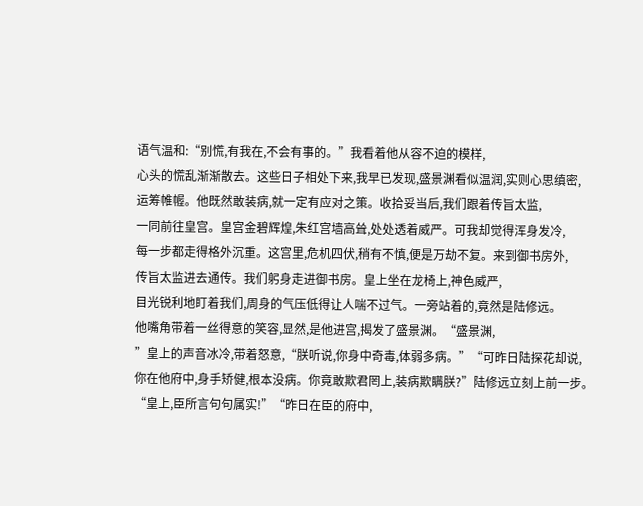语气温和:“别慌,有我在,不会有事的。”我看着他从容不迫的模样,
心头的慌乱渐渐散去。这些日子相处下来,我早已发现,盛景渊看似温润,实则心思缜密,
运筹帷幄。他既然敢装病,就一定有应对之策。收拾妥当后,我们跟着传旨太监,
一同前往皇宫。皇宫金碧辉煌,朱红宫墙高耸,处处透着威严。可我却觉得浑身发冷,
每一步都走得格外沉重。这宫里,危机四伏,稍有不慎,便是万劫不复。来到御书房外,
传旨太监进去通传。我们躬身走进御书房。皇上坐在龙椅上,神色威严,
目光锐利地盯着我们,周身的气压低得让人喘不过气。一旁站着的,竟然是陆修远。
他嘴角带着一丝得意的笑容,显然,是他进宫,揭发了盛景渊。“盛景渊,
”皇上的声音冰冷,带着怒意,“朕听说,你身中奇毒,体弱多病。”“可昨日陆探花却说,
你在他府中,身手矫健,根本没病。你竟敢欺君罔上,装病欺瞒朕?”陆修远立刻上前一步。
“皇上,臣所言句句属实!”“昨日在臣的府中,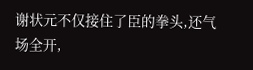谢状元不仅接住了臣的拳头,还气场全开,